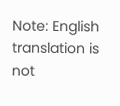Note: English translation is not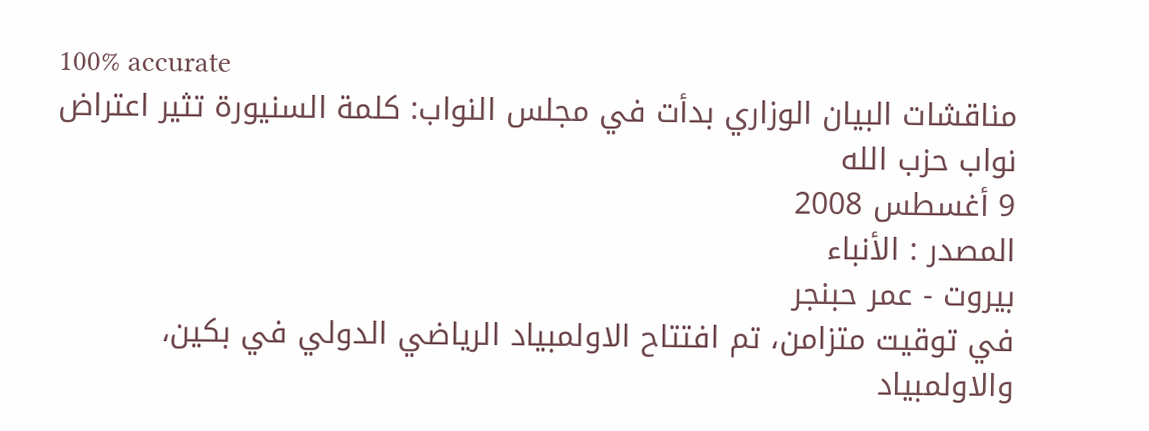100% accurate
مناقشات البيان الوزاري بدأت في مجلس النواب: كلمة السنيورة تثير اعتراض نواب حزب الله
9 أغسطس 2008
المصدر : الأنباء
بيروت - عمر حبنجر
في توقيت متزامن، تم افتتاح الاولمبياد الرياضي الدولي في بكين، والاولمبياد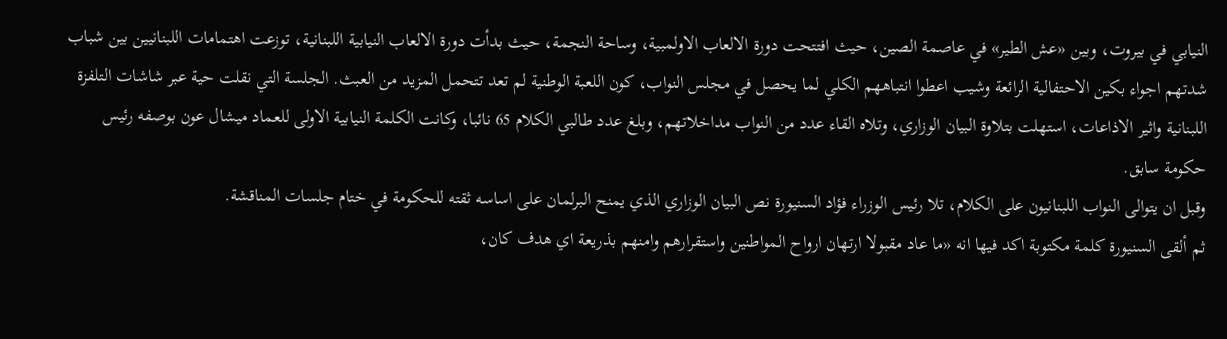النيابي في بيروت، وبين «عش الطير» في عاصمة الصين، حيث افتتحت دورة الالعاب الاولمبية، وساحة النجمة، حيث بدأت دورة الالعاب النيابية اللبنانية، توزعت اهتمامات اللبنانيين بين شباب شدتهم اجواء بكين الاحتفالية الرائعة وشيب اعطوا انتباههم الكلي لما يحصل في مجلس النواب، كون اللعبة الوطنية لم تعد تتحمل المزيد من العبث. الجلسة التي نقلت حية عبر شاشات التلفزة اللبنانية واثير الاذاعات، استهلت بتلاوة البيان الوزاري، وتلاه القاء عدد من النواب مداخلاتهم، وبلغ عدد طالبي الكلام 65 نائبا، وكانت الكلمة النيابية الاولى للعماد ميشال عون بوصفه رئيس حكومة سابق.
وقبل ان يتوالى النواب اللبنانيون على الكلام، تلا رئيس الوزراء فؤاد السنيورة نص البيان الوزاري الذي يمنح البرلمان على اساسه ثقته للحكومة في ختام جلسات المناقشة.
ثم ألقى السنيورة كلمة مكتوبة اكد فيها انه «ما عاد مقبولا ارتهان ارواح المواطنين واستقرارهم وامنهم بذريعة اي هدف كان،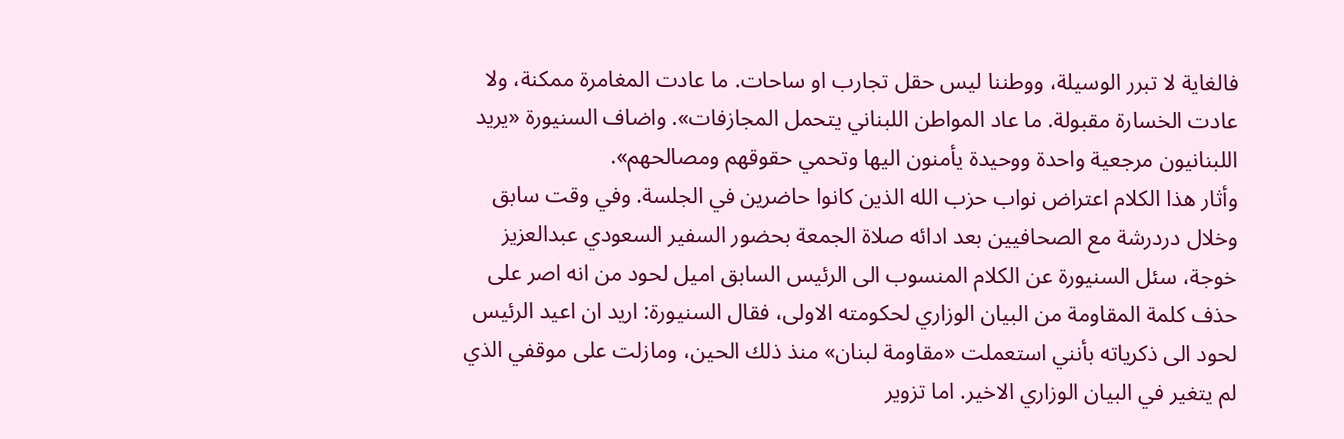فالغاية لا تبرر الوسيلة، ووطننا ليس حقل تجارب او ساحات. ما عادت المغامرة ممكنة، ولا عادت الخسارة مقبولة. ما عاد المواطن اللبناني يتحمل المجازفات». واضاف السنيورة «يريد اللبنانيون مرجعية واحدة ووحيدة يأمنون اليها وتحمي حقوقهم ومصالحهم».
وأثار هذا الكلام اعتراض نواب حزب الله الذين كانوا حاضرين في الجلسة. وفي وقت سابق وخلال دردرشة مع الصحافيين بعد ادائه صلاة الجمعة بحضور السفير السعودي عبدالعزيز خوجة، سئل السنيورة عن الكلام المنسوب الى الرئيس السابق اميل لحود من انه اصر على حذف كلمة المقاومة من البيان الوزاري لحكومته الاولى، فقال السنيورة: اريد ان اعيد الرئيس لحود الى ذكرياته بأنني استعملت «مقاومة لبنان» منذ ذلك الحين، ومازلت على موقفي الذي لم يتغير في البيان الوزاري الاخير. اما تزوير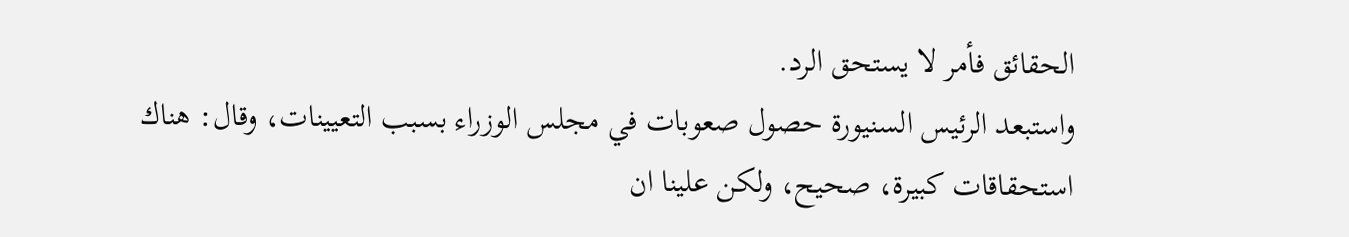الحقائق فأمر لا يستحق الرد.
واستبعد الرئيس السنيورة حصول صعوبات في مجلس الوزراء بسبب التعيينات، وقال: هناك استحقاقات كبيرة، صحيح، ولكن علينا ان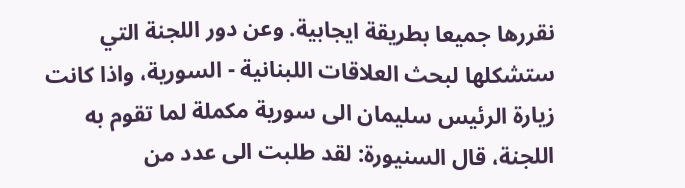نقررها جميعا بطريقة ايجابية. وعن دور اللجنة التي ستشكلها لبحث العلاقات اللبنانية - السورية، واذا كانت زيارة الرئيس سليمان الى سورية مكملة لما تقوم به اللجنة، قال السنيورة: لقد طلبت الى عدد من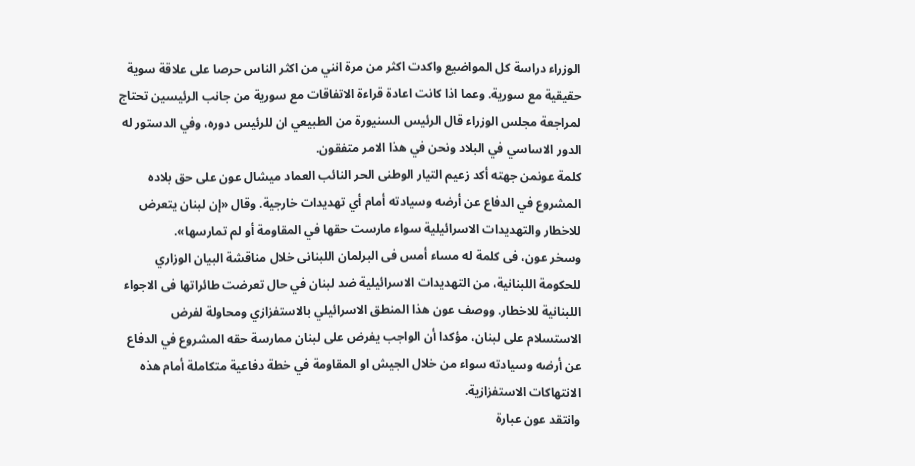الوزراء دراسة كل المواضيع واكدت اكثر من مرة انني من اكثر الناس حرصا على علاقة سوية حقيقية مع سورية. وعما اذا كانت اعادة قراءة الاتفاقات مع سورية من جانب الرئيسين تحتاج لمراجعة مجلس الوزراء قال الرئيس السنيورة من الطبيعي ان للرئيس دوره، وفي الدستور له الدور الاساسي في البلاد ونحن في هذا الامر متفقون.
كلمة عونمن جهته أكد زعيم التيار الوطنى الحر النائب العماد ميشال عون على حق بلاده المشروع في الدفاع عن أرضه وسيادته أمام أي تهديدات خارجية. وقال «إن لبنان يتعرض للاخطار والتهديدات الاسرائيلية سواء مارست حقها في المقاومة أو لم تمارسها».
وسخر عون، فى كلمة له مساء أمس فى البرلمان اللبنانى خلال مناقشة البيان الوزاري للحكومة اللبنانية، من التهديدات الاسرائيلية ضد لبنان في حال تعرضت طائراتها فى الاجواء اللبنانية للاخطار. ووصف عون هذا المنطق الاسرائيلي بالاستفزازي ومحاولة لفرض الاستسلام على لبنان، مؤكدا أن الواجب يفرض على لبنان ممارسة حقه المشروع في الدفاع عن أرضه وسيادته سواء من خلال الجيش او المقاومة في خطة دفاعية متكاملة أمام هذه الانتهاكات الاستفزازية.
وانتقد عون عبارة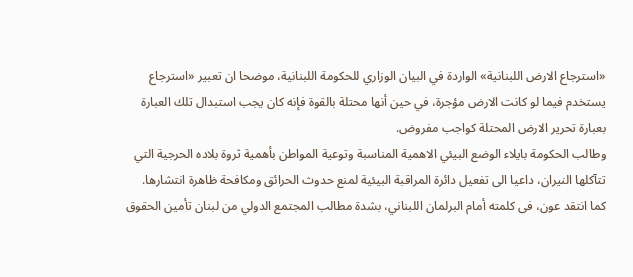«استرجاع الارض اللبنانية» الواردة في البيان الوزاري للحكومة اللبنانية، موضحا ان تعبير «استرجاع يستخدم فيما لو كانت الارض مؤجرة، في حين أنها محتلة بالقوة فإنه كان يجب استبدال تلك العبارة بعبارة تحرير الارض المحتلة كواجب مفروض.
وطالب الحكومة بايلاء الوضع البيئي الاهمية المناسبة وتوعية المواطن بأهمية ثروة بلاده الحرجية التي تتآكلها النيران، داعيا الى تفعيل دائرة المراقبة البيئية لمنع حدوث الحرائق ومكافحة ظاهرة انتشارها. كما انتقد عون، فى كلمته أمام البرلمان اللبناني، بشدة مطالب المجتمع الدولي من لبنان تأمين الحقوق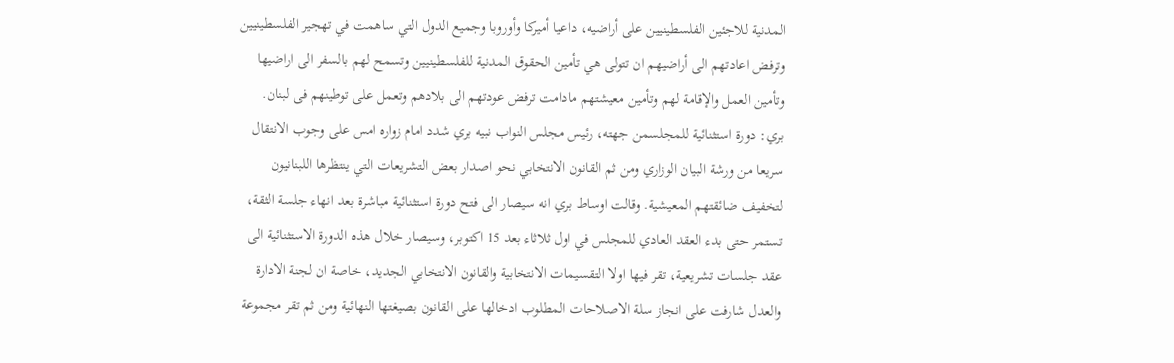المدنية للاجئين الفلسطينيين على أراضيه، داعيا أميركا وأوروبا وجميع الدول التي ساهمت في تهجير الفلسطينيين وترفض اعادتهم الى أراضيهم ان تتولى هي تأمين الحقوق المدنية للفلسطينيين وتسمح لهم بالسفر الى اراضيها وتأمين العمل والإقامة لهم وتأمين معيشتهم مادامت ترفض عودتهم الى بلادهم وتعمل على توطينهم فى لبنان.
بري: دورة استثنائية للمجلسمن جهته، رئيس مجلس النواب نبيه بري شدد امام زواره امس على وجوب الانتقال سريعا من ورشة البيان الوزاري ومن ثم القانون الانتخابي نحو اصدار بعض التشريعات التي ينتظرها اللبنانيون لتخفيف ضائقتهم المعيشية. وقالت اوساط بري انه سيصار الى فتح دورة استثنائية مباشرة بعد انهاء جلسة الثقة، تستمر حتى بدء العقد العادي للمجلس في اول ثلاثاء بعد 15 اكتوبر، وسيصار خلال هذه الدورة الاستثنائية الى عقد جلسات تشريعية، تقر فيها اولا التقسيمات الانتخابية والقانون الانتخابي الجديد، خاصة ان لجنة الادارة والعدل شارفت على انجاز سلة الاصلاحات المطلوب ادخالها على القانون بصيغتها النهائية ومن ثم تقر مجموعة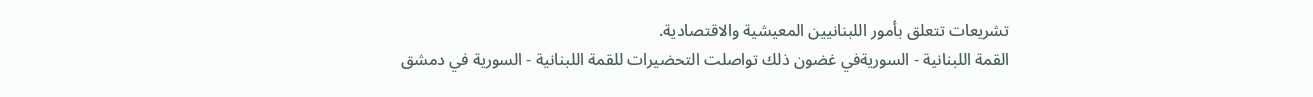تشريعات تتعلق بأمور اللبنانيين المعيشية والاقتصادية.
القمة اللبنانية - السوريةفي غضون ذلك تواصلت التحضيرات للقمة اللبنانية - السورية في دمشق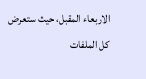الاربعاء المقبل، حيث ستعرض كل الملفات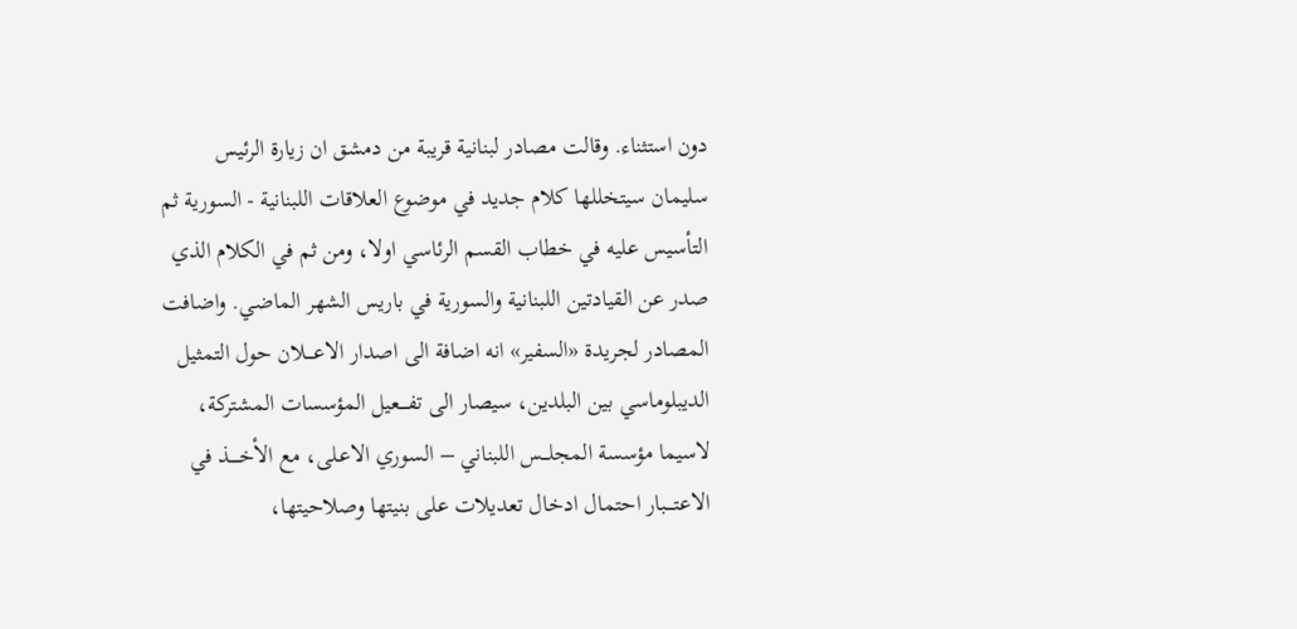دون استثناء. وقالت مصادر لبنانية قريبة من دمشق ان زيارة الرئيس سليمان سيتخللها كلام جديد في موضوع العلاقات اللبنانية - السورية ثم التأسيس عليه في خطاب القسم الرئاسي اولا، ومن ثم في الكلام الذي صدر عن القيادتين اللبنانية والسورية في باريس الشهر الماضي. واضافت المصادر لجريدة «السفير» انه اضافة الى اصدار الاعــــلان حول التمثيل الديبلوماسي بين البلدين، سيصار الى تفــــعيل المؤسسات المشتركة، لاسيما مؤسسة المجلـــس اللبناني – السوري الاعـلى، مع الأخـــــذ في الاعتــــبار احتمال ادخال تعديلات على بنيتها وصلاحيتها،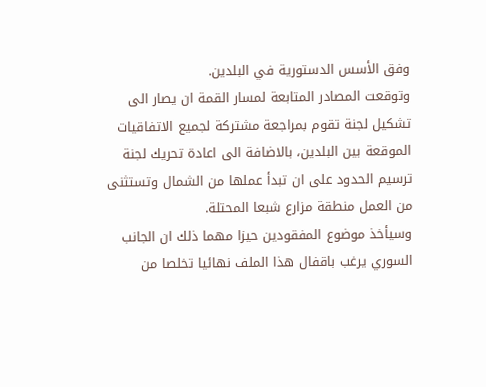وفق الأسس الدستورية في البلدين.
وتوقعت المصادر المتابعة لمسار القمة ان يصار الى تشكيل لجنة تقوم بمراجعة مشتركة لجميع الاتفاقيات الموقعة بين البلدين، بالاضافة الى اعادة تحريك لجنة ترسيم الحدود على ان تبدأ عملها من الشمال وتستثنى من العمل منطقة مزارع شبعا المحتلة.
وسيأخذ موضوع المفقودين حيزا مهما ذلك ان الجانب السوري يرغب باقفال هذا الملف نهائيا تخلصا من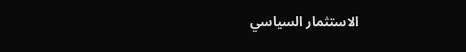الاستثمار السياسي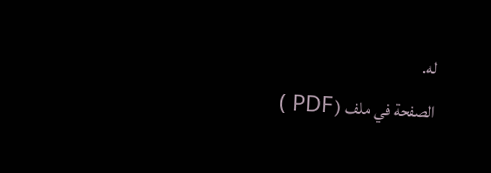له.
الصفحة في ملف ( PDF )